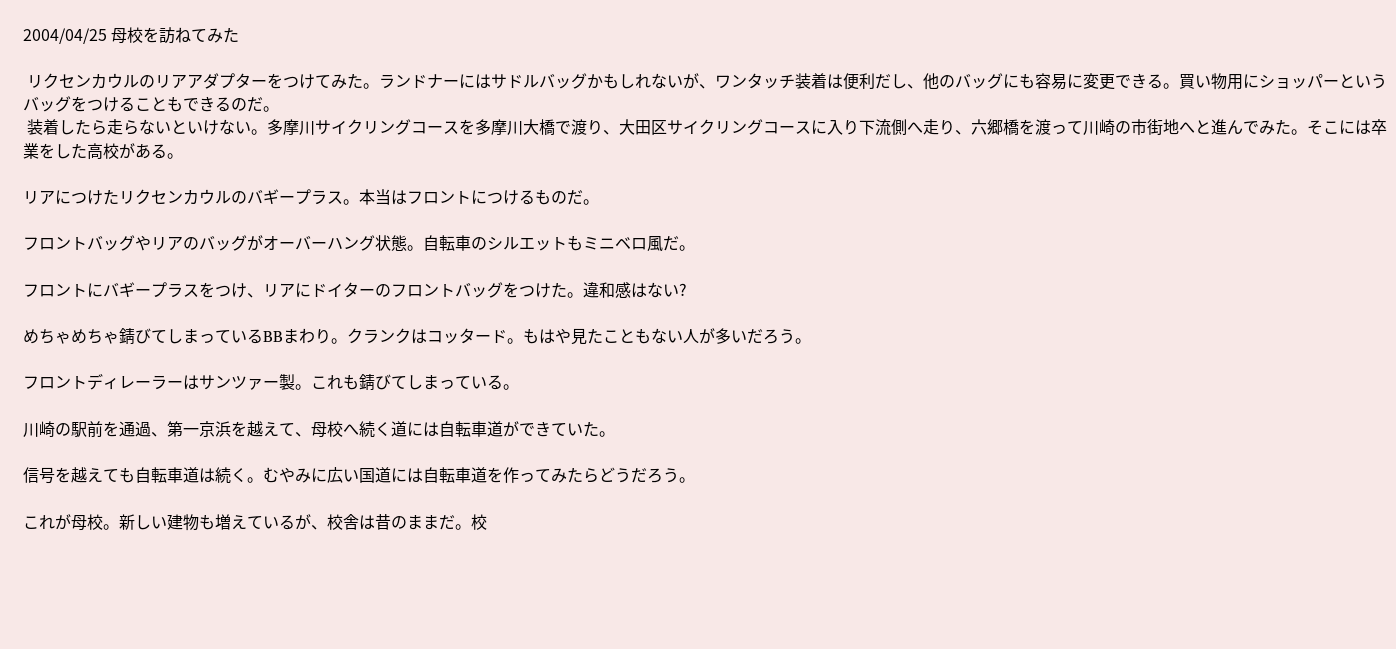2004/04/25 母校を訪ねてみた

 リクセンカウルのリアアダプターをつけてみた。ランドナーにはサドルバッグかもしれないが、ワンタッチ装着は便利だし、他のバッグにも容易に変更できる。買い物用にショッパーというバッグをつけることもできるのだ。
 装着したら走らないといけない。多摩川サイクリングコースを多摩川大橋で渡り、大田区サイクリングコースに入り下流側へ走り、六郷橋を渡って川崎の市街地へと進んでみた。そこには卒業をした高校がある。

リアにつけたリクセンカウルのバギープラス。本当はフロントにつけるものだ。

フロントバッグやリアのバッグがオーバーハング状態。自転車のシルエットもミニベロ風だ。

フロントにバギープラスをつけ、リアにドイターのフロントバッグをつけた。違和感はない?

めちゃめちゃ錆びてしまっているBBまわり。クランクはコッタード。もはや見たこともない人が多いだろう。

フロントディレーラーはサンツァー製。これも錆びてしまっている。

川崎の駅前を通過、第一京浜を越えて、母校へ続く道には自転車道ができていた。

信号を越えても自転車道は続く。むやみに広い国道には自転車道を作ってみたらどうだろう。

これが母校。新しい建物も増えているが、校舎は昔のままだ。校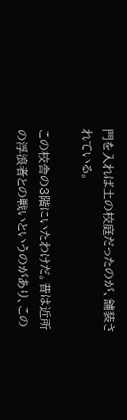門を入れば土の校庭だったのが、舗装されている。

この校舎の3階にいたわけだ。昔は近所の浮浪者との戦いというのがあり、この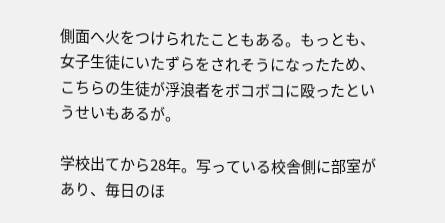側面へ火をつけられたこともある。もっとも、女子生徒にいたずらをされそうになったため、こちらの生徒が浮浪者をボコボコに殴ったというせいもあるが。

学校出てから28年。写っている校舎側に部室があり、毎日のほ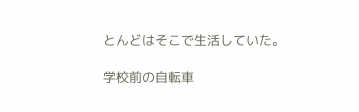とんどはそこで生活していた。

学校前の自転車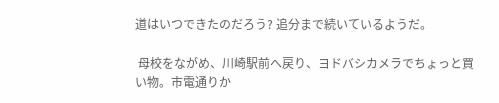道はいつできたのだろう? 追分まで続いているようだ。

 母校をながめ、川崎駅前へ戻り、ヨドバシカメラでちょっと買い物。市電通りか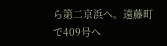ら第二京浜へ。遠藤町で409号へ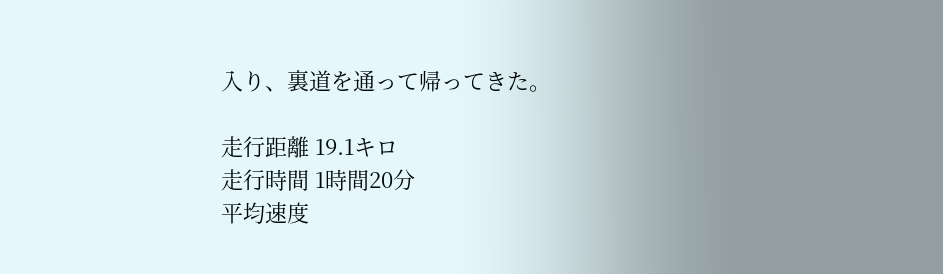入り、裏道を通って帰ってきた。

走行距離 19.1キロ
走行時間 1時間20分
平均速度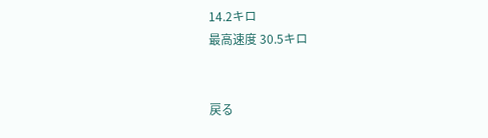14.2キロ
最高速度 30.5キロ


戻る